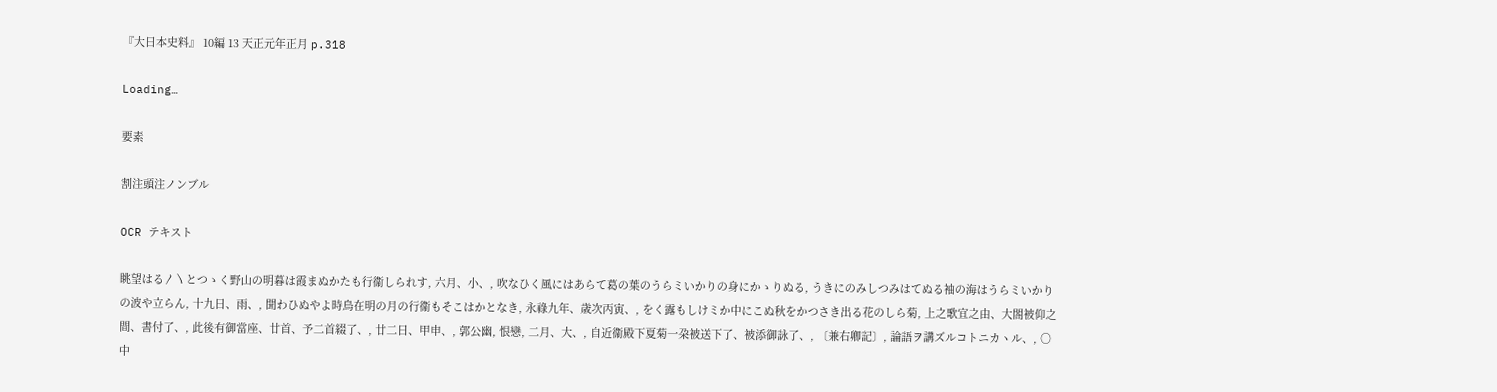『大日本史料』 10編 13 天正元年正月 p.318

Loading…

要素

割注頭注ノンブル

OCR テキスト

眺望はる〳〵とつゝく野山の明暮は霞まぬかたも行衞しられす, 六月、小、, 吹なひく風にはあらて葛の葉のうらミいかりの身にかゝりぬる, うきにのみしつみはてぬる袖の海はうらミいかりの波や立らん, 十九日、雨、, 聞わひぬやよ時鳥在明の月の行衞もそこはかとなき, 永祿九年、歳次丙寅、, をく露もしけミか中にこぬ秋をかつさき出る花のしら菊, 上之歌宜之由、大閤被仰之間、書付了、, 此後有御當座、廿首、予二首綴了、, 廿二日、甲申、, 郭公幽, 恨戀, 二月、大、, 自近衞殿下夏菊一朶被送下了、被添御詠了、, 〔兼右卿記〕, 論語ヲ講ズルコトニカヽル、, ○中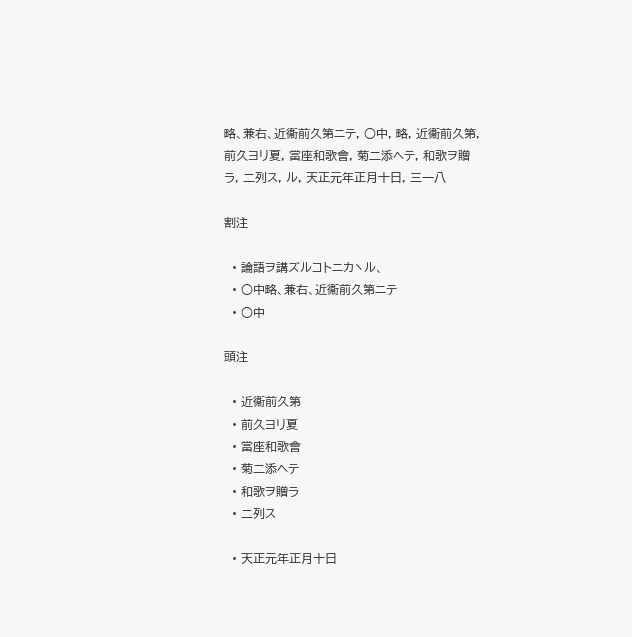略、兼右、近衞前久第ニテ, ○中, 略, 近衞前久第, 前久ヨリ夏, 當座和歌會, 菊二添ヘテ, 和歌ヲ贈ラ, 二列ス, ル, 天正元年正月十日, 三一八

割注

  • 論語ヲ講ズルコトニカヽル、
  • ○中略、兼右、近衞前久第ニテ
  • ○中

頭注

  • 近衞前久第
  • 前久ヨリ夏
  • 當座和歌會
  • 菊二添ヘテ
  • 和歌ヲ贈ラ
  • 二列ス

  • 天正元年正月十日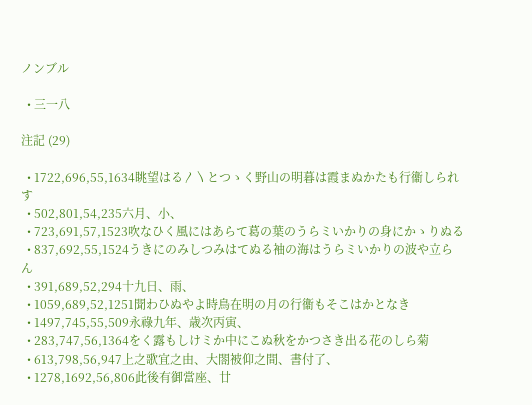ノンブル

  • 三一八

注記 (29)

  • 1722,696,55,1634眺望はる〳〵とつゝく野山の明暮は霞まぬかたも行衞しられす
  • 502,801,54,235六月、小、
  • 723,691,57,1523吹なひく風にはあらて葛の葉のうらミいかりの身にかゝりぬる
  • 837,692,55,1524うきにのみしつみはてぬる袖の海はうらミいかりの波や立らん
  • 391,689,52,294十九日、雨、
  • 1059,689,52,1251聞わひぬやよ時鳥在明の月の行衞もそこはかとなき
  • 1497,745,55,509永祿九年、歳次丙寅、
  • 283,747,56,1364をく露もしけミか中にこぬ秋をかつさき出る花のしら菊
  • 613,798,56,947上之歌宜之由、大閤被仰之間、書付了、
  • 1278,1692,56,806此後有御當座、廿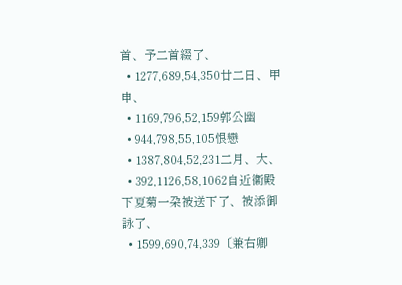首、予二首綴了、
  • 1277,689,54,350廿二日、甲申、
  • 1169,796,52,159郭公幽
  • 944,798,55,105恨戀
  • 1387,804,52,231二月、大、
  • 392,1126,58,1062自近衞殿下夏菊一朶被送下了、被添御詠了、
  • 1599,690,74,339〔兼右卿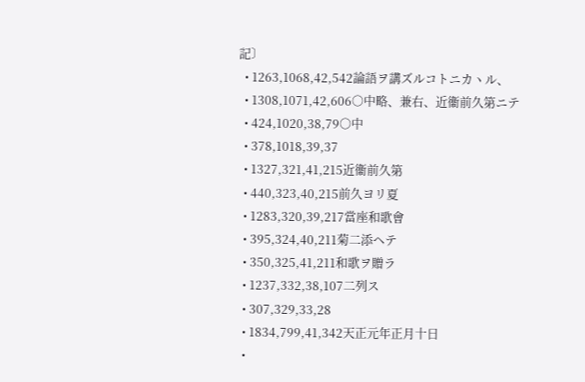記〕
  • 1263,1068,42,542論語ヲ講ズルコトニカヽル、
  • 1308,1071,42,606○中略、兼右、近衞前久第ニテ
  • 424,1020,38,79○中
  • 378,1018,39,37
  • 1327,321,41,215近衞前久第
  • 440,323,40,215前久ヨリ夏
  • 1283,320,39,217當座和歌會
  • 395,324,40,211菊二添ヘテ
  • 350,325,41,211和歌ヲ贈ラ
  • 1237,332,38,107二列ス
  • 307,329,33,28
  • 1834,799,41,342天正元年正月十日
  •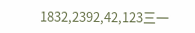1832,2392,42,123三一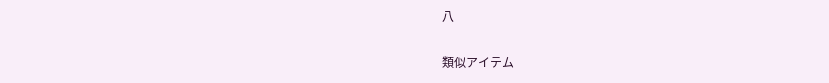八

類似アイテム